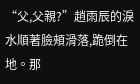“父,父親?”趙雨辰的淚水順著臉頰滑落,跪倒在地。那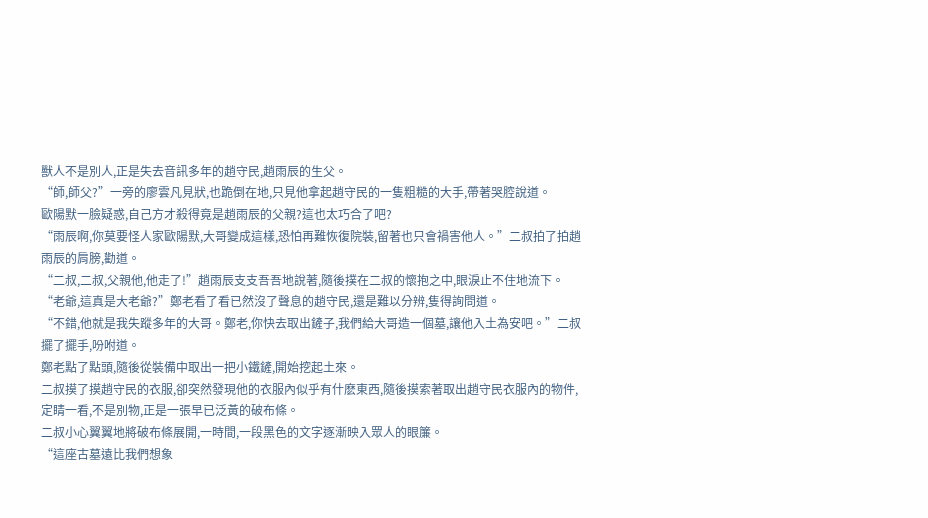獸人不是別人,正是失去音訊多年的趙守民,趙雨辰的生父。
“師,師父?”一旁的廖雲凡見狀,也跪倒在地,只見他拿起趙守民的一隻粗糙的大手,帶著哭腔說道。
歐陽默一臉疑惑,自己方才殺得竟是趙雨辰的父親?這也太巧合了吧?
“雨辰啊,你莫要怪人家歐陽默,大哥變成這樣,恐怕再難恢復院裝,留著也只會禍害他人。”二叔拍了拍趙雨辰的肩膀,勸道。
“二叔,二叔,父親他,他走了!”趙雨辰支支吾吾地說著,隨後撲在二叔的懷抱之中,眼淚止不住地流下。
“老爺,這真是大老爺?”鄭老看了看已然沒了聲息的趙守民,還是難以分辨,隻得詢問道。
“不錯,他就是我失蹤多年的大哥。鄭老,你快去取出鏟子,我們給大哥造一個墓,讓他入土為安吧。”二叔擺了擺手,吩咐道。
鄭老點了點頭,隨後從裝備中取出一把小鐵鏟,開始挖起土來。
二叔摸了摸趙守民的衣服,卻突然發現他的衣服內似乎有什麽東西,隨後摸索著取出趙守民衣服內的物件,定睛一看,不是別物,正是一張早已泛黃的破布條。
二叔小心翼翼地將破布條展開,一時間,一段黑色的文字逐漸映入眾人的眼簾。
“這座古墓遠比我們想象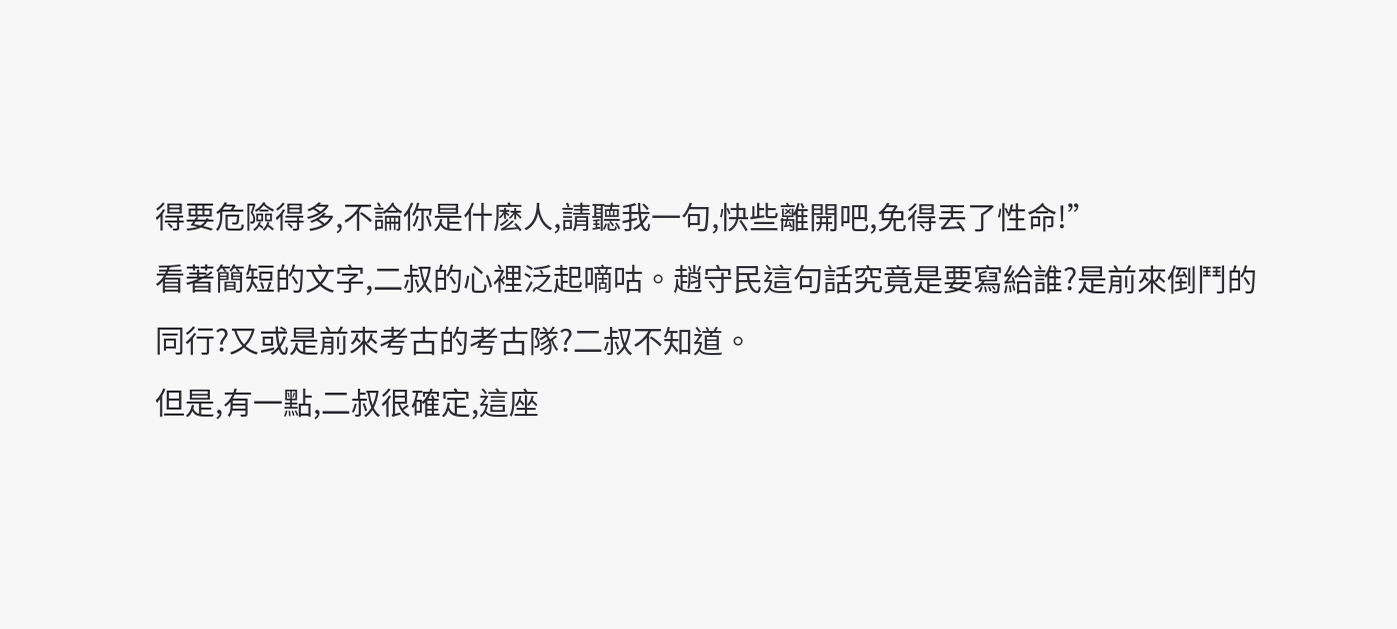得要危險得多,不論你是什麽人,請聽我一句,快些離開吧,免得丟了性命!”
看著簡短的文字,二叔的心裡泛起嘀咕。趙守民這句話究竟是要寫給誰?是前來倒鬥的同行?又或是前來考古的考古隊?二叔不知道。
但是,有一點,二叔很確定,這座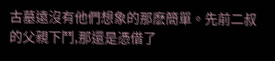古墓遠沒有他們想象的那麽簡單。先前二叔的父親下鬥,那還是憑借了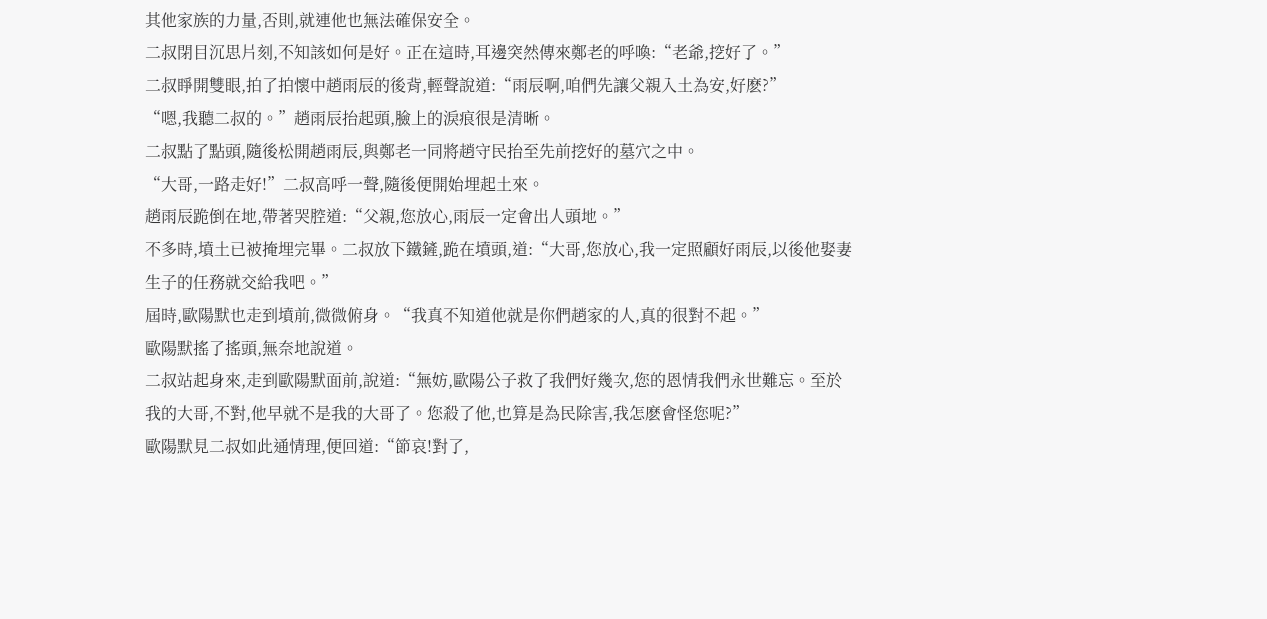其他家族的力量,否則,就連他也無法確保安全。
二叔閉目沉思片刻,不知該如何是好。正在這時,耳邊突然傳來鄭老的呼喚:“老爺,挖好了。”
二叔睜開雙眼,拍了拍懷中趙雨辰的後背,輕聲說道:“雨辰啊,咱們先讓父親入土為安,好麽?”
“嗯,我聽二叔的。”趙雨辰抬起頭,臉上的淚痕很是清晰。
二叔點了點頭,隨後松開趙雨辰,與鄭老一同將趙守民抬至先前挖好的墓穴之中。
“大哥,一路走好!”二叔高呼一聲,隨後便開始埋起土來。
趙雨辰跪倒在地,帶著哭腔道:“父親,您放心,雨辰一定會出人頭地。”
不多時,墳土已被掩埋完畢。二叔放下鐵鏟,跪在墳頭,道:“大哥,您放心,我一定照顧好雨辰,以後他娶妻生子的任務就交給我吧。”
屆時,歐陽默也走到墳前,微微俯身。“我真不知道他就是你們趙家的人,真的很對不起。”
歐陽默搖了搖頭,無奈地說道。
二叔站起身來,走到歐陽默面前,說道:“無妨,歐陽公子救了我們好幾次,您的恩情我們永世難忘。至於我的大哥,不對,他早就不是我的大哥了。您殺了他,也算是為民除害,我怎麽會怪您呢?”
歐陽默見二叔如此通情理,便回道:“節哀!對了,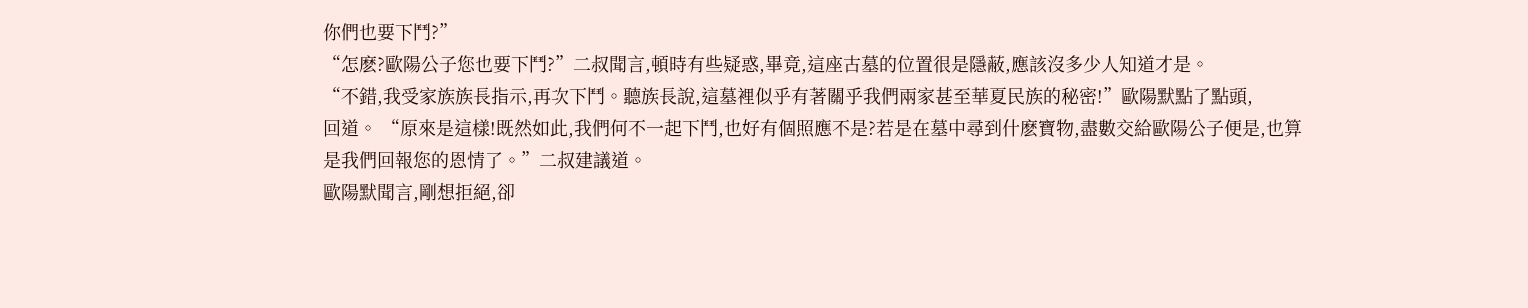你們也要下鬥?”
“怎麽?歐陽公子您也要下鬥?”二叔聞言,頓時有些疑惑,畢竟,這座古墓的位置很是隱蔽,應該沒多少人知道才是。
“不錯,我受家族族長指示,再次下鬥。聽族長說,這墓裡似乎有著關乎我們兩家甚至華夏民族的秘密!”歐陽默點了點頭,
回道。 “原來是這樣!既然如此,我們何不一起下鬥,也好有個照應不是?若是在墓中尋到什麽寶物,盡數交給歐陽公子便是,也算是我們回報您的恩情了。”二叔建議道。
歐陽默聞言,剛想拒絕,卻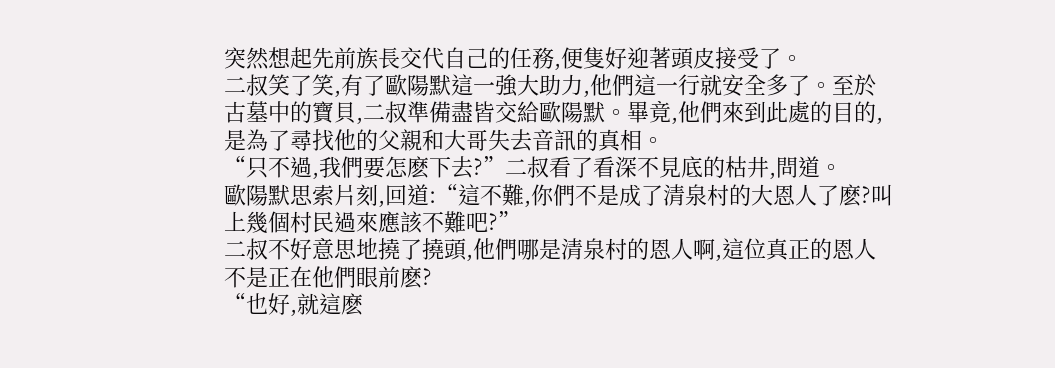突然想起先前族長交代自己的任務,便隻好迎著頭皮接受了。
二叔笑了笑,有了歐陽默這一強大助力,他們這一行就安全多了。至於古墓中的寶貝,二叔準備盡皆交給歐陽默。畢竟,他們來到此處的目的,是為了尋找他的父親和大哥失去音訊的真相。
“只不過,我們要怎麽下去?”二叔看了看深不見底的枯井,問道。
歐陽默思索片刻,回道:“這不難,你們不是成了清泉村的大恩人了麽?叫上幾個村民過來應該不難吧?”
二叔不好意思地撓了撓頭,他們哪是清泉村的恩人啊,這位真正的恩人不是正在他們眼前麽?
“也好,就這麽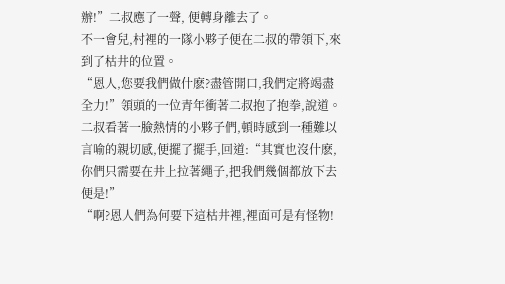辦!”二叔應了一聲, 便轉身離去了。
不一會兒,村裡的一隊小夥子便在二叔的帶領下,來到了枯井的位置。
“恩人,您要我們做什麽?盡管開口,我們定將竭盡全力!”領頭的一位青年衝著二叔抱了抱拳,說道。
二叔看著一臉熱情的小夥子們,頓時感到一種難以言喻的親切感,便擺了擺手,回道:“其實也沒什麽,你們只需要在井上拉著繩子,把我們幾個都放下去便是!”
“啊?恩人們為何要下這枯井裡,裡面可是有怪物!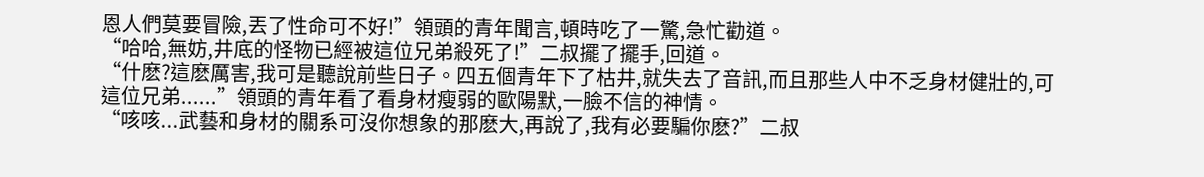恩人們莫要冒險,丟了性命可不好!”領頭的青年聞言,頓時吃了一驚,急忙勸道。
“哈哈,無妨,井底的怪物已經被這位兄弟殺死了!”二叔擺了擺手,回道。
“什麽?這麽厲害,我可是聽說前些日子。四五個青年下了枯井,就失去了音訊,而且那些人中不乏身材健壯的,可這位兄弟......”領頭的青年看了看身材瘦弱的歐陽默,一臉不信的神情。
“咳咳...武藝和身材的關系可沒你想象的那麽大,再說了,我有必要騙你麽?”二叔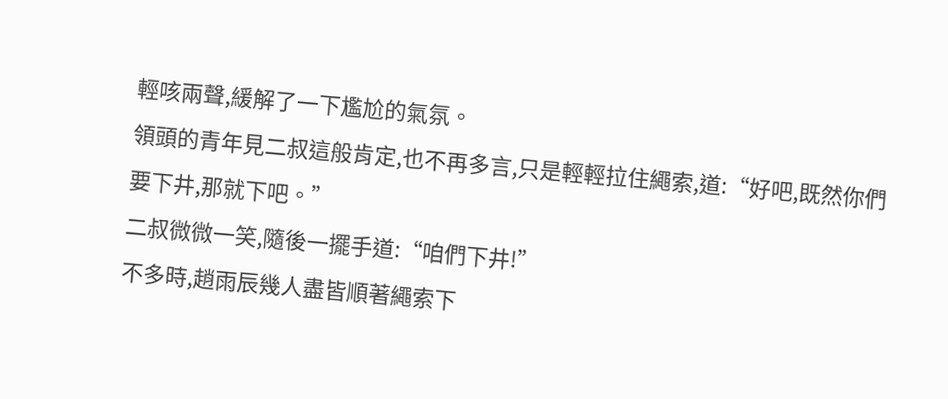輕咳兩聲,緩解了一下尷尬的氣氛。
領頭的青年見二叔這般肯定,也不再多言,只是輕輕拉住繩索,道:“好吧,既然你們要下井,那就下吧。”
二叔微微一笑,隨後一擺手道:“咱們下井!”
不多時,趙雨辰幾人盡皆順著繩索下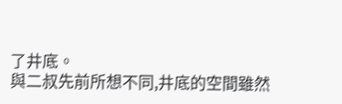了井底。
與二叔先前所想不同,井底的空間雖然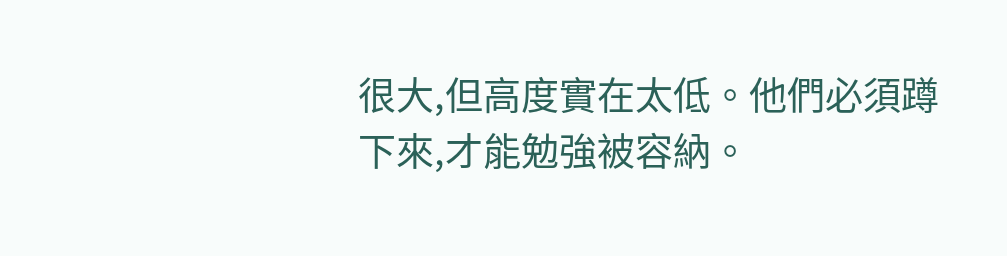很大,但高度實在太低。他們必須蹲下來,才能勉強被容納。